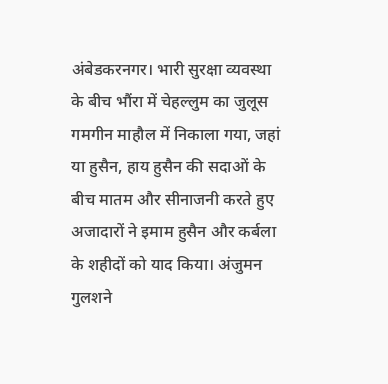अंबेडकरनगर। भारी सुरक्षा व्यवस्था के बीच भौंरा में चेहल्लुम का जुलूस गमगीन माहौल में निकाला गया, जहां या हुसैन, हाय हुसैन की सदाओं के बीच मातम और सीनाजनी करते हुए अजादारों ने इमाम हुसैन और कर्बला के शहीदों को याद किया। अंजुमन गुलशने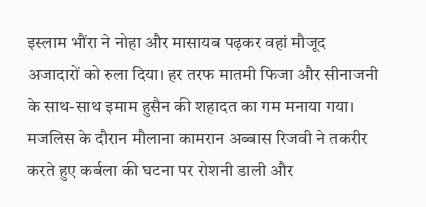इस्लाम भौंरा ने नोहा और मासायब पढ़कर वहां मौजूद अजादारों को रुला दिया। हर तरफ मातमी फिजा और सीनाजनी के साथ-साथ इमाम हुसैन की शहादत का गम मनाया गया।
मजलिस के दौरान मौलाना कामरान अब्बास रिजवी ने तकरीर करते हुए कर्बला की घटना पर रोशनी डाली और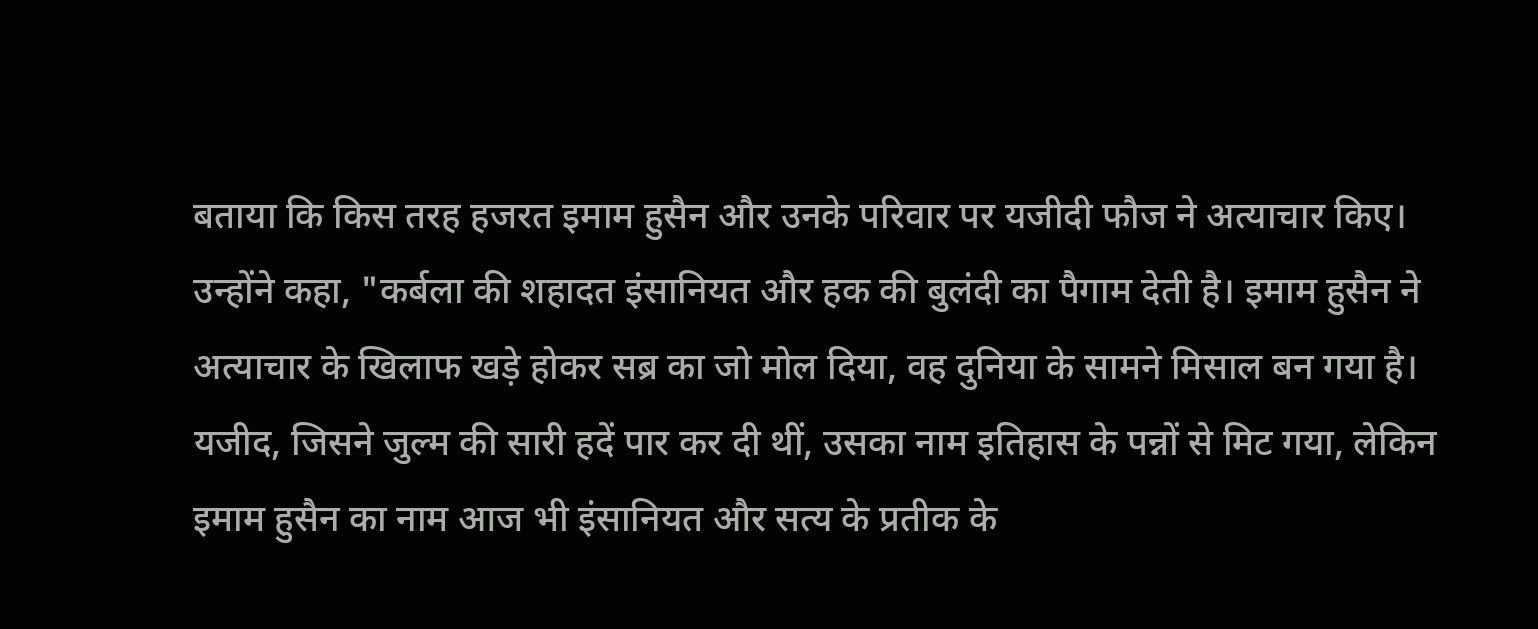बताया कि किस तरह हजरत इमाम हुसैन और उनके परिवार पर यजीदी फौज ने अत्याचार किए। उन्होंने कहा, "कर्बला की शहादत इंसानियत और हक की बुलंदी का पैगाम देती है। इमाम हुसैन ने अत्याचार के खिलाफ खड़े होकर सब्र का जो मोल दिया, वह दुनिया के सामने मिसाल बन गया है। यजीद, जिसने जुल्म की सारी हदें पार कर दी थीं, उसका नाम इतिहास के पन्नों से मिट गया, लेकिन इमाम हुसैन का नाम आज भी इंसानियत और सत्य के प्रतीक के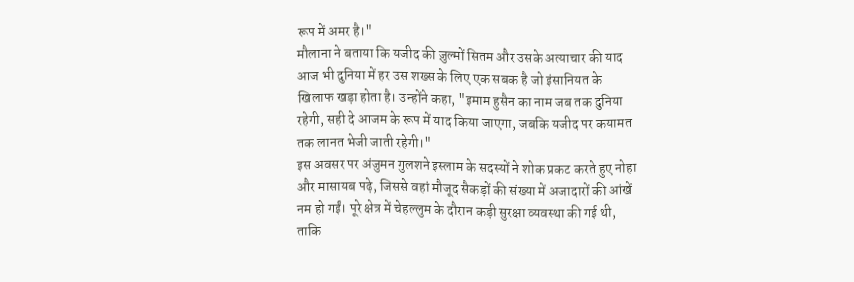रूप में अमर है।"
मौलाना ने बताया कि यजीद की ज़ुल्मों सितम और उसके अत्याचार की याद आज भी दुनिया में हर उस शख्स के लिए एक सबक है जो इंसानियत के खिलाफ खड़ा होता है। उन्होंने कहा, "इमाम हुसैन का नाम जब तक दुनिया रहेगी, सही दे आजम के रूप में याद किया जाएगा, जबकि यजीद पर कयामत तक लानत भेजी जाती रहेगी।"
इस अवसर पर अंजुमन गुलशने इस्लाम के सदस्यों ने शोक प्रकट करते हुए नोहा और मासायब पढ़े, जिससे वहां मौजूद सैकड़ों की संख्या में अजादारों की आंखें नम हो गईं। पूरे क्षेत्र में चेहल्लुम के दौरान कड़ी सुरक्षा व्यवस्था की गई थी, ताकि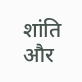शांति और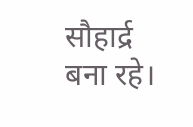सौहार्द्र बना रहे।